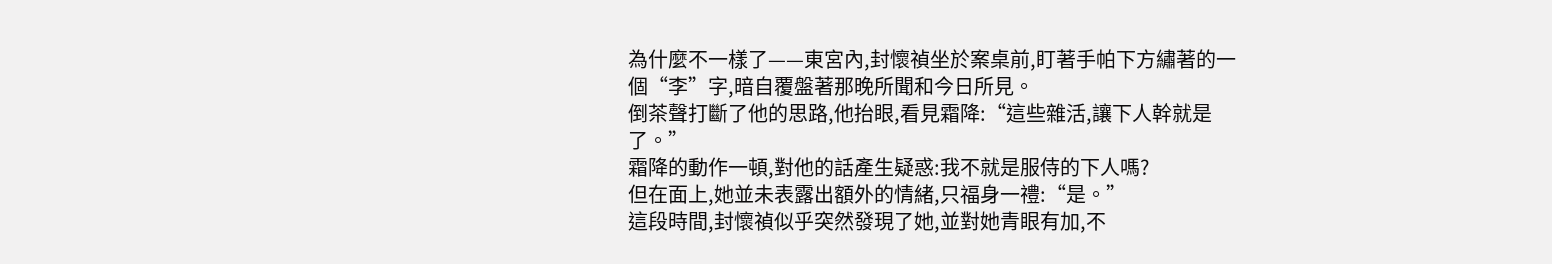為什麼不一樣了——東宮內,封懷禎坐於案桌前,盯著手帕下方繡著的一個“李”字,暗自覆盤著那晚所聞和今日所見。
倒茶聲打斷了他的思路,他抬眼,看見霜降:“這些雜活,讓下人幹就是了。”
霜降的動作一頓,對他的話產生疑惑:我不就是服侍的下人嗎?
但在面上,她並未表露出額外的情緒,只福身一禮:“是。”
這段時間,封懷禎似乎突然發現了她,並對她青眼有加,不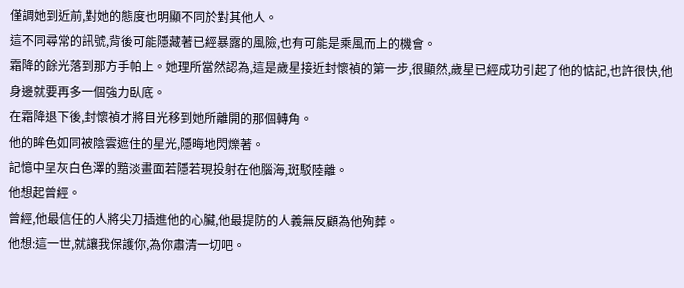僅調她到近前,對她的態度也明顯不同於對其他人。
這不同尋常的訊號,背後可能隱藏著已經暴露的風險,也有可能是乘風而上的機會。
霜降的餘光落到那方手帕上。她理所當然認為,這是歲星接近封懷禎的第一步,很顯然,歲星已經成功引起了他的惦記,也許很快,他身邊就要再多一個強力臥底。
在霜降退下後,封懷禎才將目光移到她所離開的那個轉角。
他的眸色如同被陰雲遮住的星光,隱晦地閃爍著。
記憶中呈灰白色澤的黯淡畫面若隱若現投射在他腦海,斑駁陸離。
他想起曾經。
曾經,他最信任的人將尖刀插進他的心臟,他最提防的人義無反顧為他殉葬。
他想:這一世,就讓我保護你,為你肅清一切吧。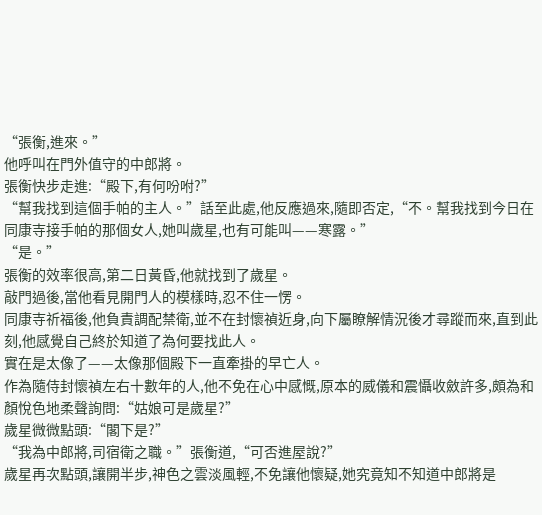“張衡,進來。”
他呼叫在門外值守的中郎將。
張衡快步走進:“殿下,有何吩咐?”
“幫我找到這個手帕的主人。”話至此處,他反應過來,隨即否定,“不。幫我找到今日在同康寺接手帕的那個女人,她叫歲星,也有可能叫——寒露。”
“是。”
張衡的效率很高,第二日黃昏,他就找到了歲星。
敲門過後,當他看見開門人的模樣時,忍不住一愣。
同康寺祈福後,他負責調配禁衛,並不在封懷禎近身,向下屬瞭解情況後才尋蹤而來,直到此刻,他感覺自己終於知道了為何要找此人。
實在是太像了——太像那個殿下一直牽掛的早亡人。
作為隨侍封懷禎左右十數年的人,他不免在心中感慨,原本的威儀和震懾收斂許多,頗為和顏悅色地柔聲詢問:“姑娘可是歲星?”
歲星微微點頭:“閣下是?”
“我為中郎將,司宿衛之職。”張衡道,“可否進屋說?”
歲星再次點頭,讓開半步,神色之雲淡風輕,不免讓他懷疑,她究竟知不知道中郎將是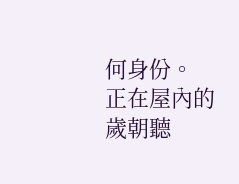何身份。
正在屋內的歲朝聽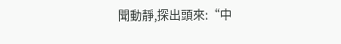聞動靜,探出頭來:“中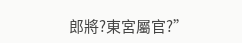郎將?東宮屬官?”